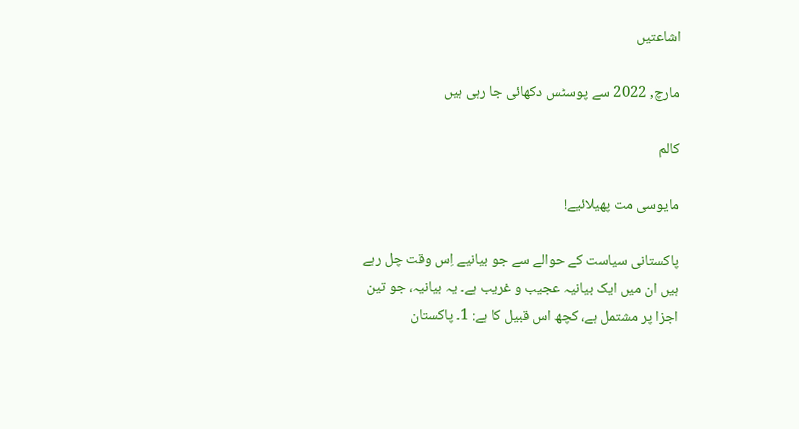اشاعتیں

مارچ, 2022 سے پوسٹس دکھائی جا رہی ہیں

کالم

مایوسی مت پھیلائیے!

پاکستانی سیاست کے حوالے سے جو بیانیے اِس وقت چل رہے ہیں ان میں ایک بیانیہ عجیب و غریب ہے۔ یہ بیانیہ، جو تین اجزا پر مشتمل ہے، کچھ اس قبیل کا ہے: 1۔ پاکستان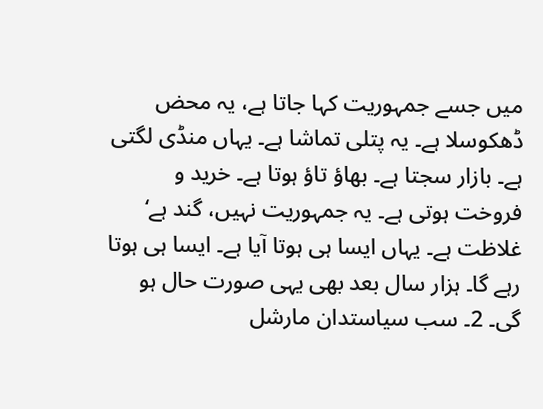میں جسے جمہوریت کہا جاتا ہے، یہ محض ڈھکوسلا ہے۔ یہ پتلی تماشا ہے۔ یہاں منڈی لگتی ہے۔ بازار سجتا ہے۔ بھاؤ تاؤ ہوتا ہے۔ خرید و فروخت ہوتی ہے۔ یہ جمہوریت نہیں، گند ہے‘ غلاظت ہے۔ یہاں ایسا ہی ہوتا آیا ہے۔ ایسا ہی ہوتا رہے گا۔ ہزار سال بعد بھی یہی صورت حال ہو گی۔ 2۔ سب سیاستدان مارشل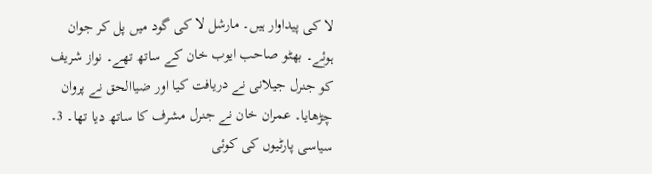لا کی پیداوار ہیں۔ مارشل لا کی گود میں پل کر جوان ہوئے۔ بھٹو صاحب ایوب خان کے ساتھ تھے۔ نواز شریف کو جنرل جیلانی نے دریافت کیا اور ضیاالحق نے پروان چڑھایا۔ عمران خان نے جنرل مشرف کا ساتھ دیا تھا۔ 3۔ سیاسی پارٹیوں کی کوئی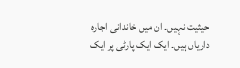حیثیت نہیں۔ ان میں خاندانی اجارہ داریاں ہیں۔ ایک ایک پارٹی پر ایک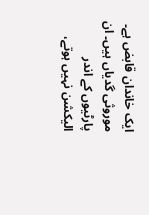ایک خاندان قابض ہے۔ موروثی گدیاں ہیں۔ ان پارٹیوں کے اندر الیکشن نہیں ہوتے،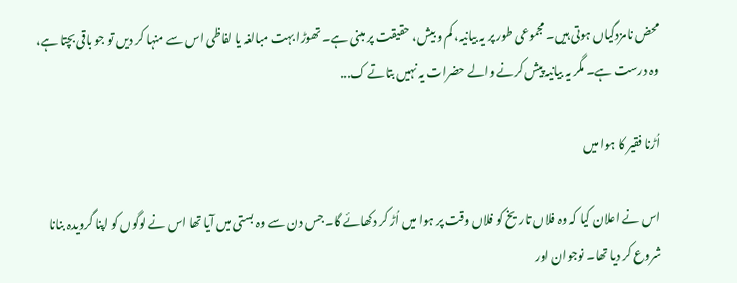محض نامزدگیاں ہوتی ہیں۔ مجموعی طور پر یہ بیانیہ، کم و بیش، حقیقت پر مبنی ہے۔ تھوڑا بہت مبالغہ یا لفاظی اس سے منہا کر دیں تو جو باقی بچتا ہے، وہ درست ہے۔ مگر یہ بیانیہ پیش کرنے والے حضرات یہ نہیں بتاتے ک...

اُڑنا فقیر کا ہوا میں

اس نے اعلان کیا کہ وہ فلاں تاریخ کو فلاں وقت پر ہوا میں اُڑ کر دکھائے گا۔ جس دن سے وہ بستی میں آیا تھا اس نے لوگوں کو اپنا گرویدہ بنانا شروع کر دیا تھا۔ نوجوان اور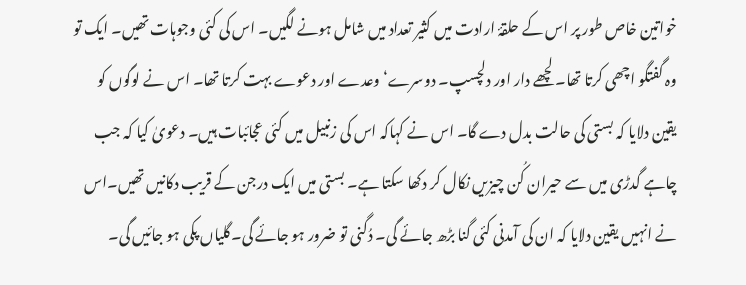خواتین خاص طور پر اس کے حلقۂ ارادت میں کثیر تعداد میں شامل ہونے لگیں۔ اس کی کئی وجوہات تھیں۔ ایک تو وہ گفتگو اچھی کرتا تھا۔ لچھے دار اور دلچسپ۔ دوسرے‘ وعدے اور دعوے بہت کرتا تھا۔ اس نے لوگوں کو یقین دلایا کہ بستی کی حالت بدل دے گا۔ اس نے کہاکہ اس کی زنبیل میں کئی عجائبات ہیں۔ دعویٰ کیا کہ جب چاہے گدڑی میں سے حیران کُن چیزیں نکال کر دکھا سکتا ہے۔ بستی میں ایک درجن کے قریب دکانیں تھیں۔اس نے انہیں یقین دلایا کہ ان کی آمدنی کئی گنا بڑھ جائے گی۔ دُگنی تو ضرور ہو جائے گی۔گلیاں پکی ہو جائیں گی۔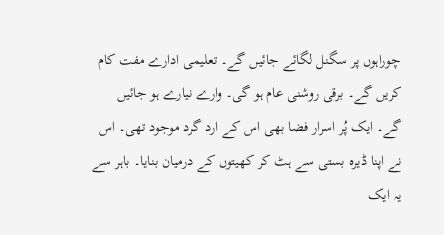چوراہوں پر سگنل لگائے جائیں گے۔ تعلیمی ادارے مفت کام کریں گے۔ برقی روشنی عام ہو گی۔ وارے نیارے ہو جائیں گے۔ ایک پُر اسرار فضا بھی اس کے ارد گرد موجود تھی۔ اس نے اپنا ڈیرہ بستی سے ہٹ کر کھیتوں کے درمیان بنایا۔ باہر سے یہ ایک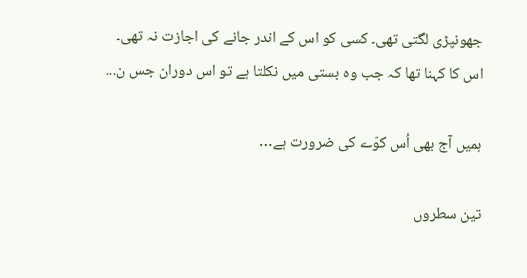جھونپڑی لگتی تھی۔ کسی کو اس کے اندر جانے کی اجازت نہ تھی۔ اس کا کہنا تھا کہ جب وہ بستی میں نکلتا ہے تو اس دوران جس ن...

ہمیں آج بھی اُس کوّے کی ضرورت ہے…

تین سطروں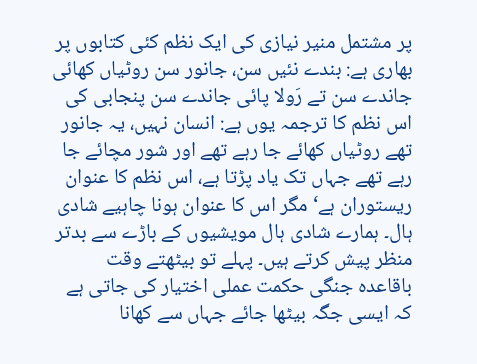پر مشتمل منیر نیازی کی ایک نظم کئی کتابوں پر بھاری ہے: بندے نئیں سن، جانور سن روٹیاں کھائی جاندے سن تے رَولا پائی جاندے سن پنجابی کی اس نظم کا ترجمہ یوں ہے: انسان نہیں، یہ جانور تھے روٹیاں کھائے جا رہے تھے اور شور مچائے جا رہے تھے جہاں تک یاد پڑتا ہے، اس نظم کا عنوان ریستوران ہے‘ مگر اس کا عنوان ہونا چاہیے شادی ہال۔ ہمارے شادی ہال مویشیوں کے باڑے سے بدتر منظر پیش کرتے ہیں۔ پہلے تو بیٹھتے وقت باقاعدہ جنگی حکمت عملی اختیار کی جاتی ہے کہ ایسی جگہ بیٹھا جائے جہاں سے کھانا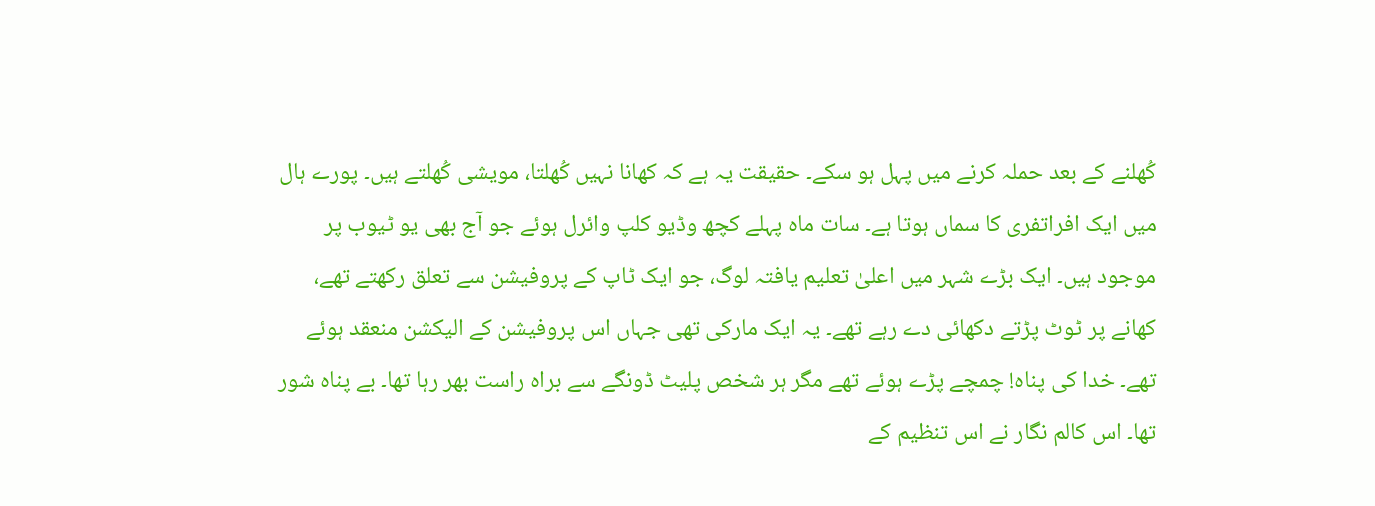کُھلنے کے بعد حملہ کرنے میں پہل ہو سکے۔ حقیقت یہ ہے کہ کھانا نہیں کُھلتا، مویشی کُھلتے ہیں۔ پورے ہال میں ایک افراتفری کا سماں ہوتا ہے۔ سات ماہ پہلے کچھ وڈیو کلپ وائرل ہوئے جو آج بھی یو ٹیوب پر موجود ہیں۔ ایک بڑے شہر میں اعلیٰ تعلیم یافتہ لوگ، جو ایک ٹاپ کے پروفیشن سے تعلق رکھتے تھے، کھانے پر ٹوٹ پڑتے دکھائی دے رہے تھے۔ یہ ایک مارکی تھی جہاں اس پروفیشن کے الیکشن منعقد ہوئے تھے۔ خدا کی پناہ! چمچے پڑے ہوئے تھے مگر ہر شخص پلیٹ ڈونگے سے براہ راست بھر رہا تھا۔ بے پناہ شور تھا۔ اس کالم نگار نے اس تنظیم کے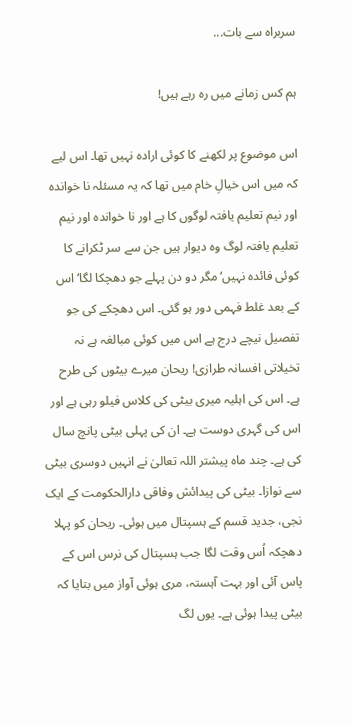سربراہ سے بات...

ہم کس زمانے میں رہ رہے ہیں!

اس موضوع پر لکھنے کا کوئی ارادہ نہیں تھا۔ اس لیے کہ میں اس خیالِ خام میں تھا کہ یہ مسئلہ نا خواندہ اور نیم تعلیم یافتہ لوگوں کا ہے اور نا خواندہ اور نیم تعلیم یافتہ لوگ وہ دیوار ہیں جن سے سر ٹکرانے کا کوئی فائدہ نہیں‘ مگر دو دن پہلے جو دھچکا لگا‘ اس کے بعد غلط فہمی دور ہو گئی۔ اس دھچکے کی جو تفصیل نیچے درج ہے اس میں کوئی مبالغہ ہے نہ تخیلاتی افسانہ طرازی! ریحان میرے بیٹوں کی طرح ہے۔ اس کی اہلیہ میری بیٹی کی کلاس فیلو رہی ہے اور اس کی گہری دوست ہے۔ ان کی پہلی بیٹی پانچ سال کی ہے۔ چند ماہ پیشتر اللہ تعالیٰ نے انہیں دوسری بیٹی سے نوازا۔ بیٹی کی پیدائش وفاقی دارالحکومت کے ایک نجی، جدید قسم کے ہسپتال میں ہوئی۔ ریحان کو پہلا دھچکہ اُس وقت لگا جب ہسپتال کی نرس اس کے پاس آئی اور بہت آہستہ، مری ہوئی آواز میں بتایا کہ بیٹی پیدا ہوئی ہے۔ یوں لگ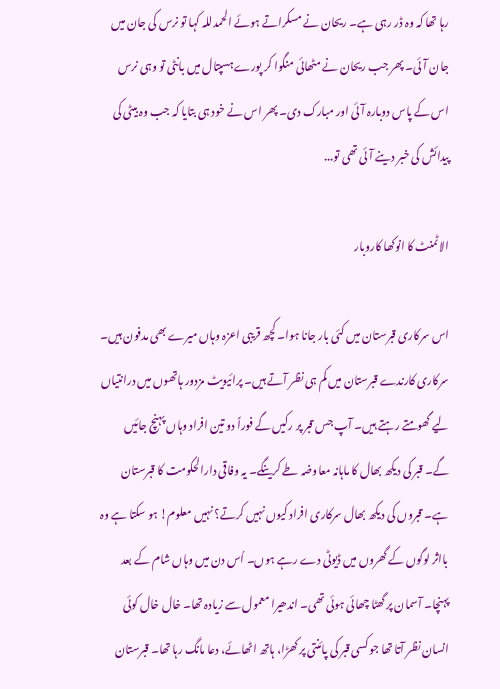رہا تھا کہ وہ ڈر رہی ہے۔ ریحان نے مسکراتے ہوئے الحمدللہ کہا تو نرس کی جان میں جان آئی۔ پھر جب ریحان نے مٹھائی منگوا کر پورے ہسپتال میں بانٹی تو وہی نرس اس کے پاس دوبارہ آئی اور مبارک دی۔ پھر اس نے خود ہی بتایا کہ جب وہ بیٹی کی پیدائش کی خبر دینے آئی تھی تو...

الاٹمنٹ کا انوکھا کاروبار

اس سرکاری قبرستان میں کئی بار جانا ہوا۔ کچھ قریبی اعزہ وہاں میرے بھی مدفون ہیں۔ سرکاری کارندے قبرستان میں کم ہی نظر آتے ہیں۔ پرائیویٹ مزدور ہاتھوں میں درانتیاں لیے گھومتے رہتے ہیں۔ آپ جس قبر پر رکیں گے فوراً دو تین افراد وہاں پہنچ جائیں گے۔ قبر کی دیکھ بھال کا ماہانہ معاوضہ طے کرینگے۔ یہ وفاقی دارالحکومت کا قبرستان ہے۔ قبروں کی دیکھ بھال سرکاری افراد کیوں نہیں کرتے؟ نہیں معلوم! ہو سکتا ہے وہ بااثر لوگوں کے گھروں میں ڈیوٹی دے رہے ہوں۔ اُس دن میں وہاں شام کے بعد پہنچا۔ آسمان پر گھٹا چھائی ہوئی تھی۔ اندھیرا معمول سے زیادہ تھا۔ خال خال کوئی انسان نظر آتا تھا جو کسی قبر کی پائنتی پر کھڑا، ہاتھ اٹھائے، دعا مانگ رہا تھا۔ قبرستان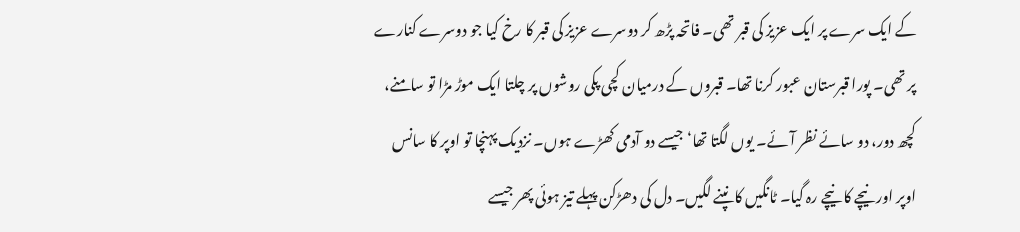کے ایک سرے پر ایک عزیز کی قبر تھی۔ فاتحہ پڑھ کر دوسرے عزیز کی قبر کا رخ کیا جو دوسرے کنارے پر تھی۔ پورا قبرستان عبور کرنا تھا۔ قبروں کے درمیان کچی پکی روشوں پر چلتا ایک موڑ مڑا تو سامنے، کچھ دور، دو سائے نظر آئے۔ یوں لگتا تھا‘ جیسے دو آدمی کھڑے ہوں۔ نزدیک پہنچا تو اوپر کا سانس اوپر اور نیچے کا نیچے رہ گیا۔ ٹانگیں کانپنے لگیں۔ دل کی دھڑکن پہلے تیز ہوئی پھر جیسے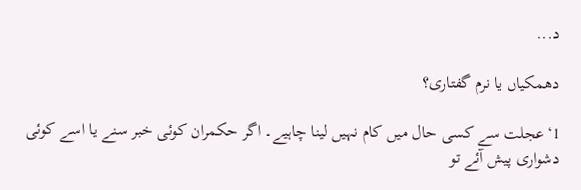د...

دھمکیاں یا نرم گفتاری؟

1‘عجلت سے کسی حال میں کام نہیں لینا چاہیے۔ اگر حکمران کوئی خبر سنے یا اسے کوئی دشواری پیش آئے تو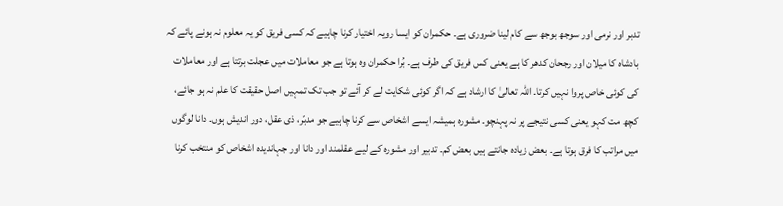تدبر اور نرمی اور سوجھ بوجھ سے کام لینا ضروری ہے۔ حکمران کو ایسا رویہ اختیار کرنا چاہیے کہ کسی فریق کو یہ معلوم نہ ہونے پائے کہ بادشاہ کا میلان اور رجحان کدھر کا ہے یعنی کس فریق کی طرف ہے۔ بُرا حکمران وہ ہوتا ہے جو معاملات میں عجلت برتتا ہے اور معاملات کی کوئی خاص پروا نہیں کرتا۔ اللہ تعالیٰ کا ارشاد ہے کہ اگر کوئی شکایت لے کر آئے تو جب تک تمہیں اصل حقیقت کا علم نہ ہو جائے، کچھ مت کہو یعنی کسی نتیجے پر نہ پہنچو۔ مشورہ ہمیشہ ایسے اشخاص سے کرنا چاہیے جو مدبّر، ذی عقل، دور اندیش ہوں۔ دانا لوگوں میں مراتب کا فرق ہوتا ہے۔ بعض زیادہ جانتے ہیں بعض کم۔ تدبیر اور مشورہ کے لیے عقلمند اور دانا اور جہاندیدہ اشخاص کو منتخب کرنا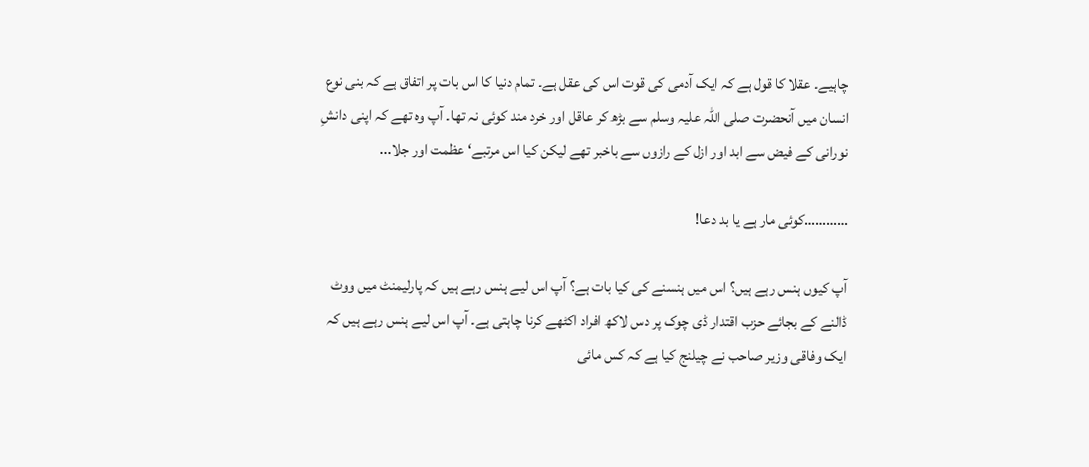چاہیے۔ عقلا کا قول ہے کہ ایک آدمی کی قوت اس کی عقل ہے۔ تمام دنیا کا اس بات پر اتفاق ہے کہ بنی نوع انسان میں آنحضرت صلی اللہ علیہ وسلم سے بڑھ کر عاقل اور خرد مند کوئی نہ تھا۔ آپ وہ تھے کہ اپنی دانشِ نورانی کے فیض سے ابد اور ازل کے رازوں سے باخبر تھے لیکن کیا اس مرتبے‘ عظمت اور جلا...

…………کوئی مار ہے یا بد دعا!

آپ کیوں ہنس رہے ہیں؟ اس میں ہنسنے کی کیا بات ہے؟ آپ اس لیے ہنس رہے ہیں کہ پارلیمنٹ میں ووٹ ڈالنے کے بجائے حزب اقتدار ڈی چوک پر دس لاکھ افراد اکٹھے کرنا چاہتی ہے۔ آپ اس لیے ہنس رہے ہیں کہ ایک وفاقی وزیر صاحب نے چیلنج کیا ہے کہ کس مائی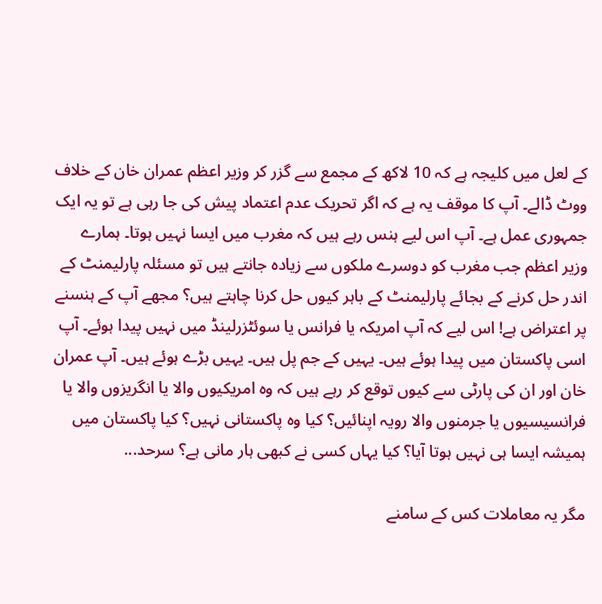کے لعل میں کلیجہ ہے کہ 10 لاکھ کے مجمع سے گزر کر وزیر اعظم عمران خان کے خلاف ووٹ ڈالے۔ آپ کا موقف یہ ہے کہ اگر تحریک عدم اعتماد پیش کی جا رہی ہے تو یہ ایک جمہوری عمل ہے۔ آپ اس لیے ہنس رہے ہیں کہ مغرب میں ایسا نہیں ہوتا۔ ہمارے وزیر اعظم جب مغرب کو دوسرے ملکوں سے زیادہ جانتے ہیں تو مسئلہ پارلیمنٹ کے اندر حل کرنے کے بجائے پارلیمنٹ کے باہر کیوں حل کرنا چاہتے ہیں؟ مجھے آپ کے ہنسنے پر اعتراض ہے! اس لیے کہ آپ امریکہ یا فرانس یا سوئٹزرلینڈ میں نہیں پیدا ہوئے۔ آپ اسی پاکستان میں پیدا ہوئے ہیں۔ یہیں کے جم پل ہیں۔ یہیں بڑے ہوئے ہیں۔ آپ عمران خان اور ان کی پارٹی سے کیوں توقع کر رہے ہیں کہ وہ امریکیوں والا یا انگریزوں والا یا فرانسیسیوں یا جرمنوں والا رویہ اپنائیں؟ کیا وہ پاکستانی نہیں؟ کیا پاکستان میں ہمیشہ ایسا ہی نہیں ہوتا آیا؟ کیا یہاں کسی نے کبھی ہار مانی ہے؟ سرحد...

مگر یہ معاملات کس کے سامنے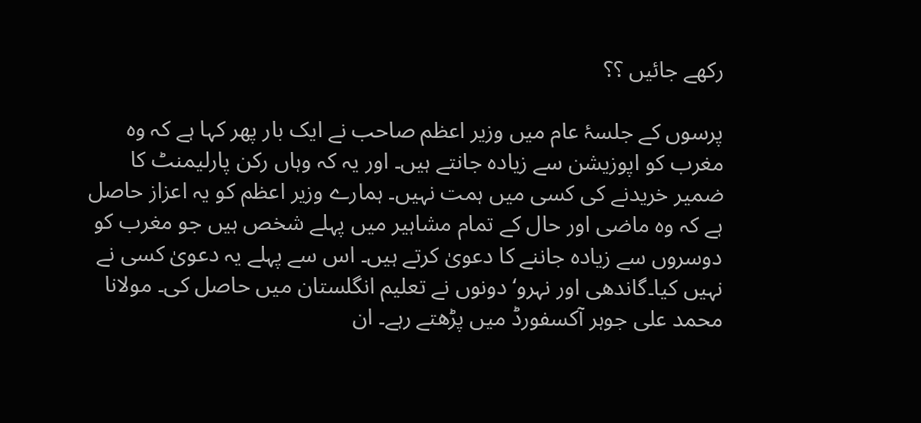رکھے جائیں ؟؟

پرسوں کے جلسۂ عام میں وزیر اعظم صاحب نے ایک بار پھر کہا ہے کہ وہ مغرب کو اپوزیشن سے زیادہ جانتے ہیں۔ اور یہ کہ وہاں رکن پارلیمنٹ کا ضمیر خریدنے کی کسی میں ہمت نہیں۔ ہمارے وزیر اعظم کو یہ اعزاز حاصل ہے کہ وہ ماضی اور حال کے تمام مشاہیر میں پہلے شخص ہیں جو مغرب کو دوسروں سے زیادہ جاننے کا دعویٰ کرتے ہیں۔ اس سے پہلے یہ دعویٰ کسی نے نہیں کیا۔گاندھی اور نہرو‘ دونوں نے تعلیم انگلستان میں حاصل کی۔ مولانا محمد علی جوہر آکسفورڈ میں پڑھتے رہے۔ ان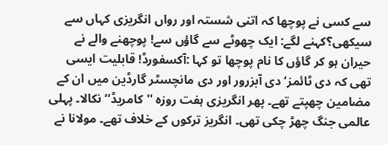سے کسی نے پوچھا کہ اتنی شستہ اور رواں انگریزی کہاں سے سیکھی؟کہنے لگے: ایک چھوٹے سے گاؤں سے! پوچھنے والے نے حیران ہو کر گاؤں کا نام پوچھا تو کہا :آکسفورڈ! قابلیت ایسی تھی کہ دی ٹائمز‘دی آبزرور اور دی مانچسٹر گارڈین میں ان کے مضامین چھپتے تھے۔ پھر انگریزی ہفت روزہ ''کامریڈ‘‘ نکالا۔ پہلی عالمی جنگ چھڑ چکی تھی۔ انگریز ترکوں کے خلاف تھے۔ مولانا نے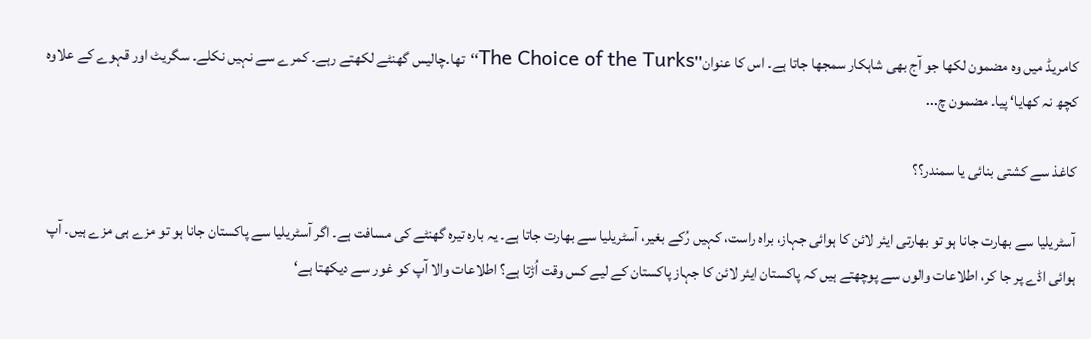کامریڈ میں وہ مضمون لکھا جو آج بھی شاہکار سمجھا جاتا ہے۔ اس کا عنوان''The Choice of the Turks‘‘تھا۔چالیس گھنٹے لکھتے رہے۔ کمرے سے نہیں نکلے۔ سگریٹ اور قہوے کے علاوہ کچھ نہ کھایا‘ پیا۔ مضمون چ...

کاغذ سے کشتی بنائی یا سمندر؟؟

آسٹریلیا سے بھارت جانا ہو تو بھارتی ایئر لائن کا ہوائی جہاز، براہ راست، کہیں رُکے بغیر، آسٹریلیا سے بھارت جاتا ہے۔ یہ بارہ تیرہ گھنٹے کی مسافت ہے۔ اگر آسٹریلیا سے پاکستان جانا ہو تو مزے ہی مزے ہیں۔ آپ ہوائی اڈے پر جا کر، اطلاعات والوں سے پوچھتے ہیں کہ پاکستان ایئر لائن کا جہاز پاکستان کے لیے کس وقت اُڑتا ہے؟ اطلاعات والا آپ کو غور سے دیکھتا ہے‘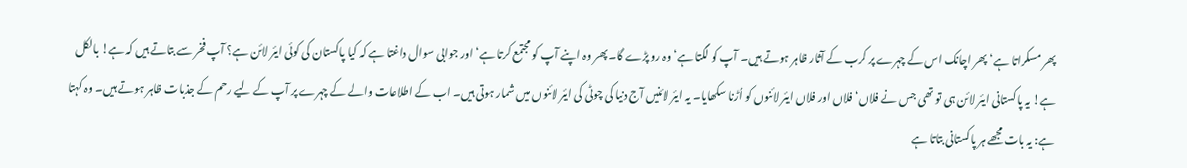پھر مسکراتا ہے‘ پھر اچانک اس کے چہرے پر کرب کے آثار ظاہر ہوتے ہیں۔ آپ کو لگتا ہے‘ وہ رو پڑے گا۔ پھر وہ اپنے آپ کو مجتمع کرتا ہے‘ اور جوابی سوال داغتا ہے کہ کیا پاکستان کی کوئی ایئر لائن ہے؟ آپ فخر سے بتاتے ہیں کہ ہے! بالکل ہے! یہ پاکستانی ایئر لائن ہی تو تھی جس نے فلاں‘ فلاں اور فلاں ایئر لائنوں کو اُڑنا سکھایا۔ یہ ایئر لائنیں آج دنیا کی چوٹی کی ایئر لائنوں میں شمار ہوتی ہیں۔ اب کے اطلاعات والے کے چہرے پر آپ کے لیے رحم کے جذبات ظاہر ہوتے ہیں۔ وہ کہتا ہے: یہ بات مجھے ہر پاکستانی بتاتا ہے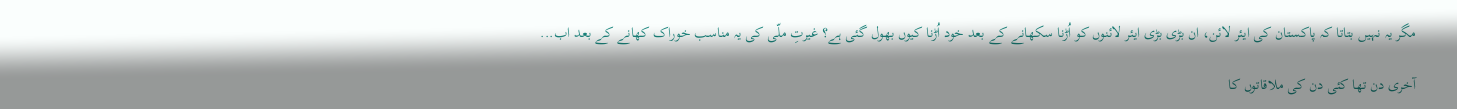مگر یہ نہیں بتاتا کہ پاکستان کی ایئر لائن، ان بڑی بڑی ایئر لائنوں کو اُڑنا سکھانے کے بعد خود اُڑنا کیوں بھول گئی ہے؟ غیرتِ ملّی کی یہ مناسب خوراک کھانے کے بعد اب...

آخری دن تھا کئی دن کی ملاقاتوں کا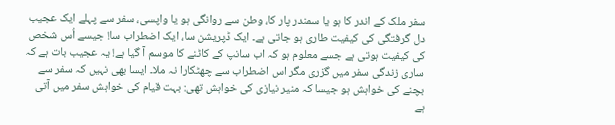سفر ملک کے اندر کا ہو یا سمندر پار کا، وطن سے روانگی ہو یا واپسی، سفر سے پہلے ایک عجیب دل گرفتگی کی کیفیت طاری ہو جاتی ہے۔ ایک ڈپریشن سا، ایک اضطراب سا! جیسے اُس شخص کی کیفیت ہوتی ہے جسے معلوم ہو کہ اب سانپ کے کاٹنے کا موسم آ گیا ہے! یہ عجیب بات ہے کہ ساری زندگی سفر میں گزری مگر اس اضطراب سے چھٹکارا نہ ملا۔ ایسا بھی نہیں کہ سفر سے بچنے کی خواہش ہو جیسا کہ منیر نیازی کی خواہش تھی: بہت قیام کی خواہش سفر میں آتی ہے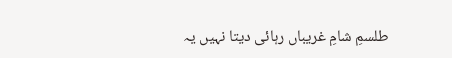طلسمِ شامِ غریباں رہائی دیتا نہیں یہ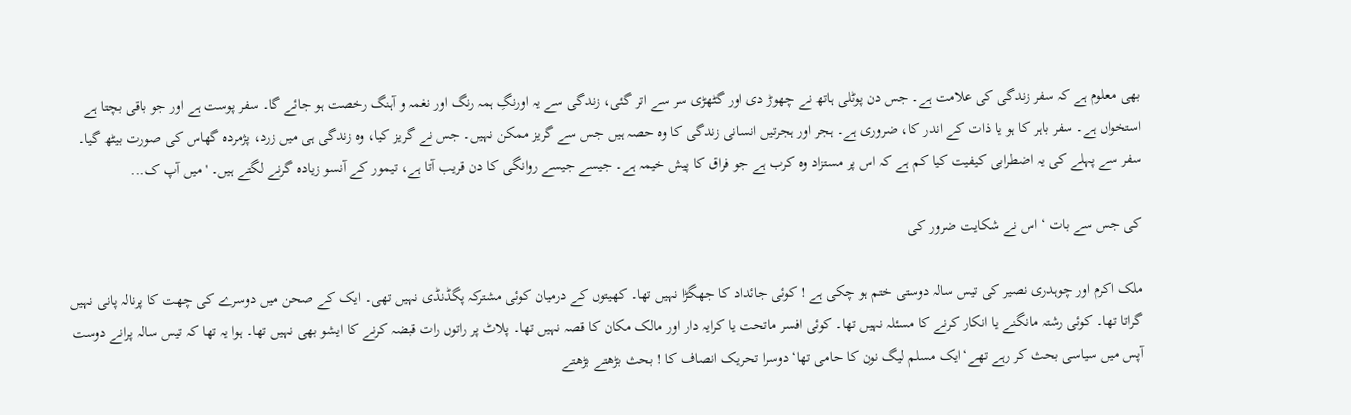بھی معلوم ہے کہ سفر زندگی کی علامت ہے۔ جس دن پوٹلی ہاتھ نے چھوڑ دی اور گٹھڑی سر سے اتر گئی، زندگی سے یہ اورنگِ ہمہ رنگ اور نغمہ و آہنگ رخصت ہو جائے گا۔ سفر پوست ہے اور جو باقی بچتا ہے استخواں ہے۔ سفر باہر کا ہو یا ذات کے اندر کا، ضروری ہے۔ ہجر اور ہجرتیں انسانی زندگی کا وہ حصہ ہیں جس سے گریز ممکن نہیں۔ جس نے گریز کیا، وہ زندگی ہی میں زرد، پژمردہ گھاس کی صورت بیٹھ گیا۔ سفر سے پہلے کی یہ اضطرابی کیفیت کیا کم ہے کہ اس پر مستزاد وہ کرب ہے جو فراق کا پیش خیمہ ہے۔ جیسے جیسے روانگی کا دن قریب آتا ہے، تیمور کے آنسو زیادہ گرنے لگتے ہیں۔ 'میں آپ ک...

کی جس سے بات ‘ اس نے شکایت ضرور کی

ملک اکرم اور چوہدری نصیر کی تیس سالہ دوستی ختم ہو چکی ہے ! کوئی جائداد کا جھگڑا نہیں تھا۔ کھیتوں کے درمیان کوئی مشترکہ پگڈنڈی نہیں تھی۔ ایک کے صحن میں دوسرے کی چھت کا پرنالہ پانی نہیں گراتا تھا۔ کوئی رشتہ مانگنے یا انکار کرنے کا مسئلہ نہیں تھا۔ کوئی افسر ماتحت یا کرایہ دار اور مالک مکان کا قصہ نہیں تھا۔ پلاٹ پر راتوں رات قبضہ کرنے کا ایشو بھی نہیں تھا۔ ہوا یہ تھا کہ تیس سالہ پرانے دوست آپس میں سیاسی بحث کر رہے تھے‘ایک مسلم لیگ نون کا حامی تھا‘ دوسرا تحریک انصاف کا ! بحث بڑھتے بڑھتے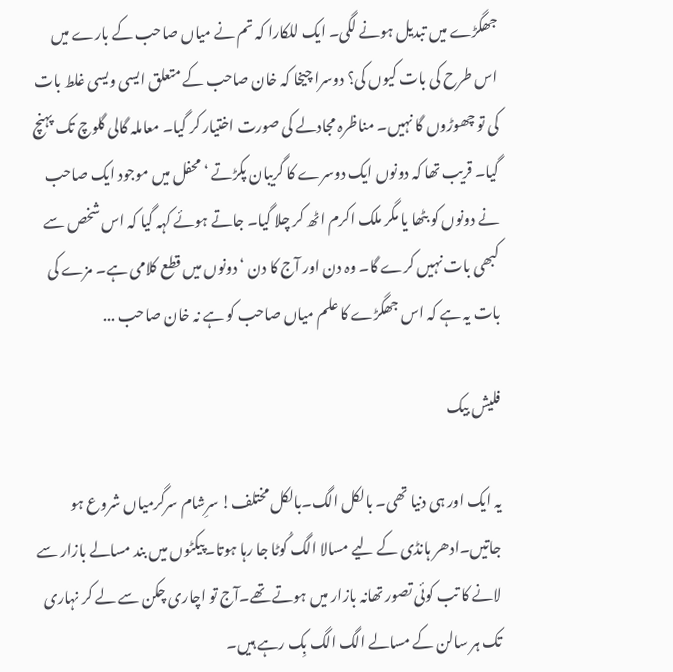جھگڑے میں تبدیل ہونے لگی۔ ایک للکارا کہ تم نے میاں صاحب کے بارے میں اس طرح کی بات کیوں کی؟ دوسرا چیخا کہ خان صاحب کے متعلق ایسی ویسی غلط بات کی تو چھوڑوں گا نہیں۔ مناظرہ مجادلے کی صورت اختیار کر گیا۔ معاملہ گالی گلوچ تک پہنچ گیا۔ قریب تھا کہ دونوں ایک دوسرے کا گریبان پکڑتے ‘ محفل میں موجود ایک صاحب نے دونوں کو بٹھا یا مگر ملک اکرم اٹھ کر چلا گیا۔ جاتے ہوئے کہہ گیا کہ اس شخص سے کبھی بات نہیں کرے گا۔ وہ دن اور آج کا دن ‘ دونوں میں قطع کلامی ہے۔ مزے کی بات یہ ہے کہ اس جھگڑے کا علم میاں صاحب کو ہے نہ خان صاحب ...

فلیش بیک

یہ ایک اور ہی دنیا تھی۔ بالکل الگ۔بالکل مختلف! سرِشام سرگرمیاں شروع ہو جاتیں۔ادھر ہانڈی کے لیے مسالا الگ کُوٹا جا رہا ہوتا۔پیکٹوں میں بند مسالے بازار سے لانے کا تب کوئی تصور تھانہ بازار میں ہوتے تھے۔آج تو اچاری چکن سے لے کر نہاری تک ہر سالن کے مسالے الگ الگ بِک رہے ہیں۔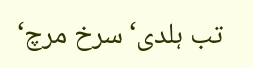تب ہلدی‘ سرخ مرچ‘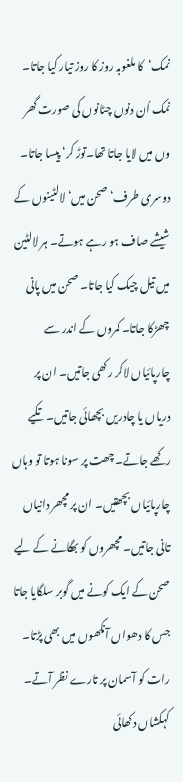نمک‘کا ملغوبہ روز کا روز تیار کیا جاتا۔ نمک اُن دنوں چٹانوں کی صورت گھر وں میں لایا جاتا تھا۔توڑ کر‘ پیسا جاتا۔ دوسری طرف‘ صحن میں‘ لالٹینوں کے شیشے صاف ہو رہے ہوتے۔ ہر لالٹین میں تیل چیک کیا جاتا۔ صحن میں پانی چھڑکا جاتا۔ کمروں کے اندر سے چارپائیاں لاکر رکھی جاتیں۔ ان پر دریاں یا چادریں بچھائی جاتیں۔ تکیے رکھے جاتے۔ چھت پر سونا ہوتا تو وہاں چارپائیاں بچھتیں۔ ان پر مچھر دانیاں تانی جاتیں۔ مچھروں کو بھگانے کے لیے صحن کے ایک کونے میں گوبر سلگایا جاتا جس کا دھواں آنکھوں میں بھی پڑتا۔ رات کو آسمان پر تارے نظر آتے۔ کہکشاں دکھائی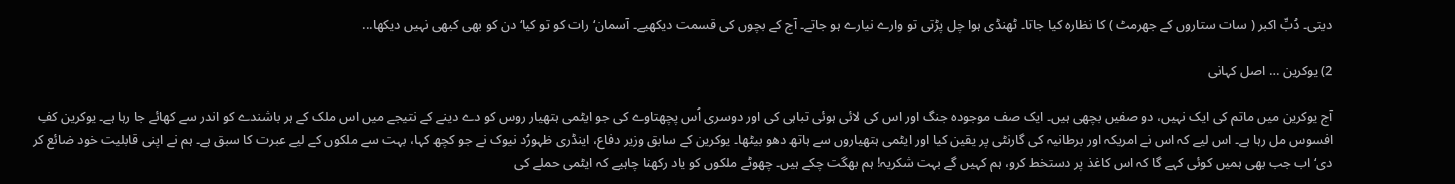دیتی۔ دُبِّ اکبر ( سات ستاروں کے جھرمٹ ) کا نظارہ کیا جاتا۔ ٹھنڈی ہوا چل پڑتی تو وارے نیارے ہو جاتے۔ آج کے بچوں کی قسمت دیکھیے۔ آسمان‘ رات کو تو کیا‘ دن کو بھی کبھی نہیں دیکھا...

2) یوکرین … اصل کہانی

آج یوکرین میں ماتم کی ایک نہیں، دو صفیں بچھی ہیں۔ ایک صف موجودہ جنگ اور اس کی لائی ہوئی تباہی کی اور دوسری اُس پچھتاوے کی جو ایٹمی ہتھیار روس کو دے دینے کے نتیجے میں اس ملک کے ہر باشندے کو اندر سے کھائے جا رہا ہے۔ یوکرین کفِ افسوس مل رہا ہے۔ اس لیے کہ اس نے امریکہ اور برطانیہ کی گارنٹی پر یقین کیا اور ایٹمی ہتھیاروں سے ہاتھ دھو بیٹھا۔ یوکرین کے سابق وزیر دفاع، اینڈری ظہورُد نیوک نے جو کچھ کہا، بہت سے ملکوں کے لیے عبرت کا سبق ہے۔ ہم نے اپنی قابلیت خود ضائع کر دی‘ اب جب بھی ہمیں کوئی کہے گا کہ اس کاغذ پر دستخط کرو، ہم کہیں گے بہت شکریہ! ہم بھگت چکے ہیں۔ چھوٹے ملکوں کو یاد رکھنا چاہیے کہ ایٹمی حملے کی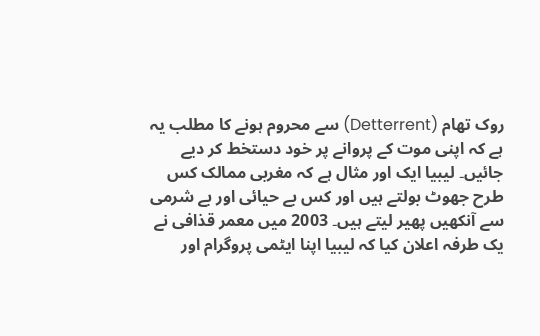روک تھام (Detterrent) سے محروم ہونے کا مطلب یہ ہے کہ اپنی موت کے پروانے پر خود دستخط کر دیے جائیں۔ لیبیا ایک اور مثال ہے کہ مغربی ممالک کس طرح جھوٹ بولتے ہیں اور کس بے حیائی اور بے شرمی سے آنکھیں پھیر لیتے ہیں۔ 2003 میں معمر قذافی نے یک طرفہ اعلان کیا کہ لیبیا اپنا ایٹمی پروگرام اور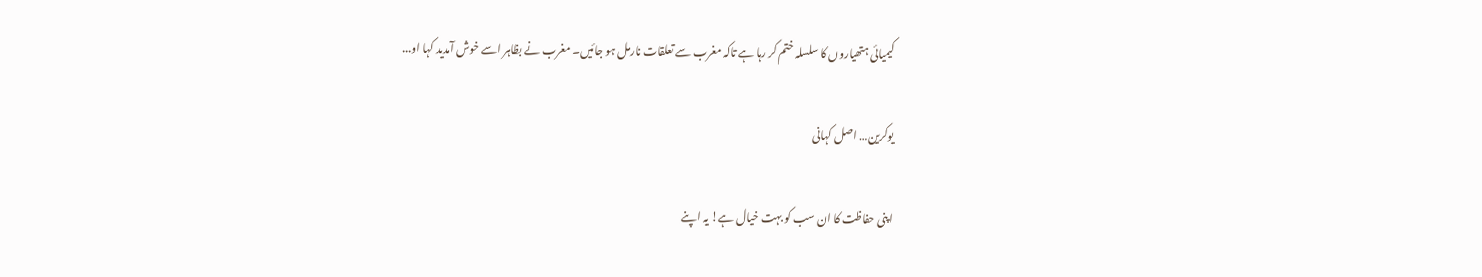کیمیائی ہتھیاروں کا سلسلہ ختم کر رہا ہے تاکہ مغرب سے تعلقات نارمل ہو جائیں۔ مغرب نے بظاہر اسے خوش آمدید کہا او...

یوکرین… اصل کہانی

اپنی حفاظت کا ان سب کو بہت خیال ہے! یہ اپنے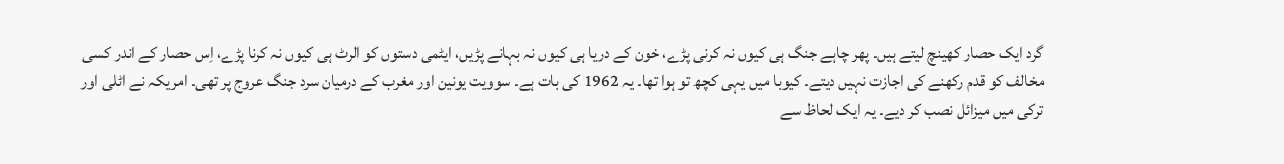گرد ایک حصار کھینچ لیتے ہیں۔ پھر چاہے جنگ ہی کیوں نہ کرنی پڑے، خون کے دریا ہی کیوں نہ بہانے پڑیں، ایٹمی دستوں کو الرٹ ہی کیوں نہ کرنا پڑے، اِس حصار کے اندر کسی مخالف کو قدم رکھنے کی اجازت نہیں دیتے۔ کیوبا میں یہی کچھ تو ہوا تھا۔ یہ 1962 کی بات ہے۔ سوویت یونین اور مغرب کے درمیان سرد جنگ عروج پر تھی۔ امریکہ نے اٹلی اور ترکی میں میزائل نصب کر دیے۔ یہ ایک لحاظ سے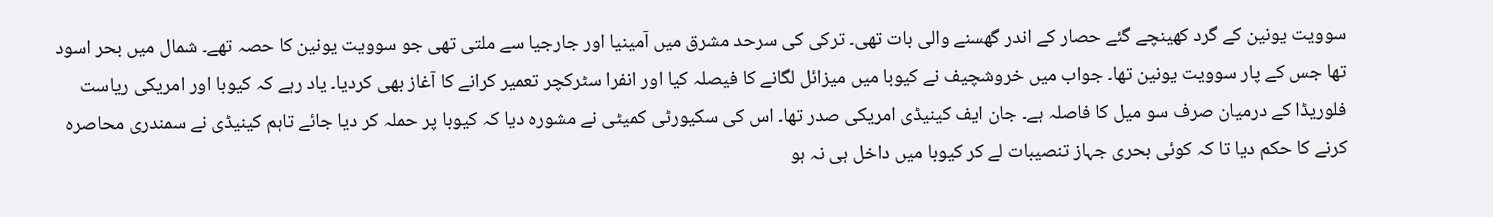سوویت یونین کے گرد کھینچے گئے حصار کے اندر گھسنے والی بات تھی۔ ترکی کی سرحد مشرق میں آمینیا اور جارجیا سے ملتی تھی جو سوویت یونین کا حصہ تھے۔ شمال میں بحر اسود تھا جس کے پار سوویت یونین تھا۔ جواب میں خروشچیف نے کیوبا میں میزائل لگانے کا فیصلہ کیا اور انفرا سٹرکچر تعمیر کرانے کا آغاز بھی کردیا۔ یاد رہے کہ کیوبا اور امریکی ریاست فلوریڈا کے درمیان صرف سو میل کا فاصلہ ہے۔ جان ایف کینیڈی امریکی صدر تھا۔ اس کی سکیورٹی کمیٹی نے مشورہ دیا کہ کیوبا پر حملہ کر دیا جائے تاہم کینیڈی نے سمندری محاصرہ کرنے کا حکم دیا تا کہ کوئی بحری جہاز تنصیبات لے کر کیوبا میں داخل ہی نہ ہو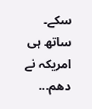سکے۔ ساتھ ہی امریکہ نے دھم...